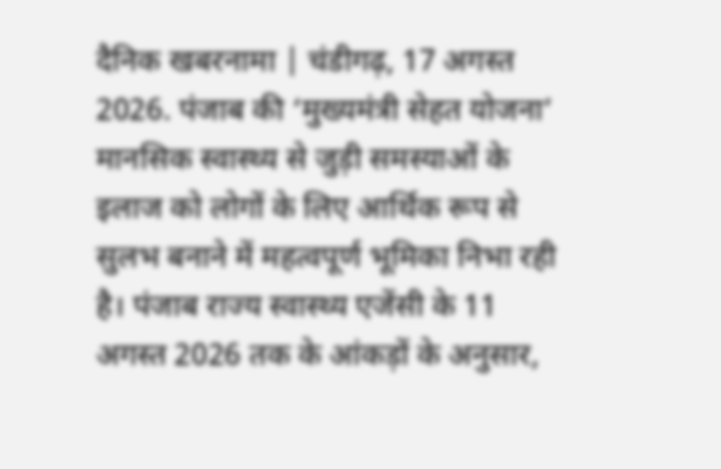दैनिक खबरनामा | चंडीगढ़, 17 अगस्त 2026. पंजाब की ‘मुख्यमंत्री सेहत योजना’ मानसिक स्वास्थ्य से जुड़ी समस्याओं के इलाज को लोगों के लिए आर्थिक रूप से सुलभ बनाने में महत्वपूर्ण भूमिका निभा रही है। पंजाब राज्य स्वास्थ्य एजेंसी के 11 अगस्त 2026 तक के आंकड़ों के अनुसार,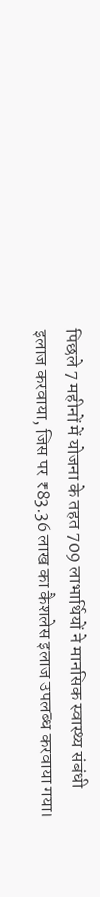पिछले 7 महीनों में योजना के तहत 709 लाभार्थियों ने मानसिक स्वास्थ्य संबंधी इलाज करवाया, जिस पर ₹83.36 लाख का कैशलेस इलाज उपलब्ध करवाया गया।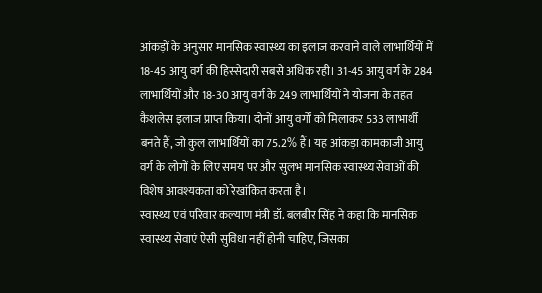आंकड़ों के अनुसार मानसिक स्वास्थ्य का इलाज करवाने वाले लाभार्थियों में 18-45 आयु वर्ग की हिस्सेदारी सबसे अधिक रही। 31-45 आयु वर्ग के 284 लाभार्थियों और 18-30 आयु वर्ग के 249 लाभार्थियों ने योजना के तहत कैशलेस इलाज प्राप्त किया। दोनों आयु वर्गों को मिलाकर 533 लाभार्थी बनते हैं, जो कुल लाभार्थियों का 75.2% हैं। यह आंकड़ा कामकाजी आयु वर्ग के लोगों के लिए समय पर और सुलभ मानसिक स्वास्थ्य सेवाओं की विशेष आवश्यकता को रेखांकित करता है।
स्वास्थ्य एवं परिवार कल्याण मंत्री डॉ. बलबीर सिंह ने कहा कि मानसिक स्वास्थ्य सेवाएं ऐसी सुविधा नहीं होनी चाहिए, जिसका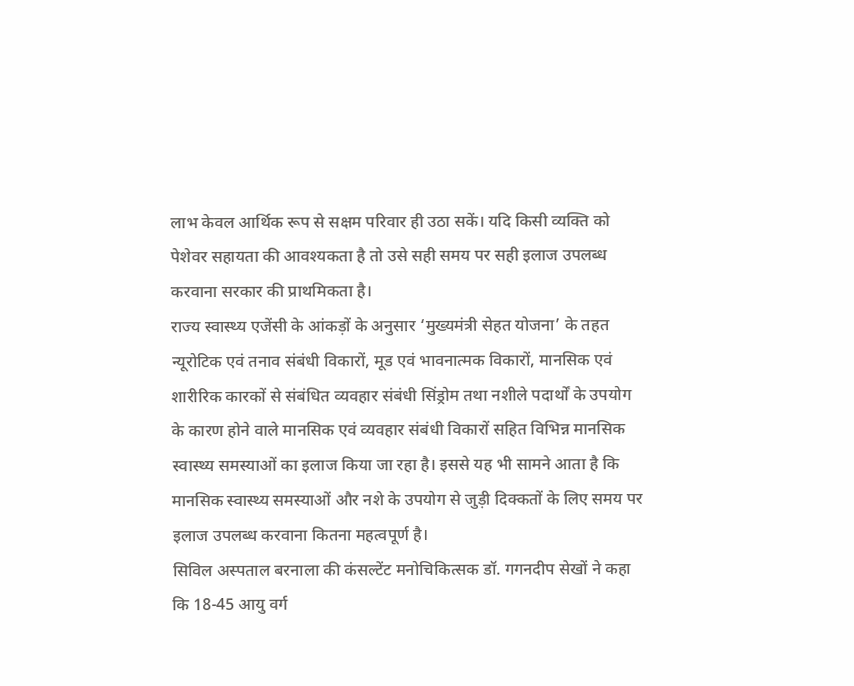लाभ केवल आर्थिक रूप से सक्षम परिवार ही उठा सकें। यदि किसी व्यक्ति को पेशेवर सहायता की आवश्यकता है तो उसे सही समय पर सही इलाज उपलब्ध करवाना सरकार की प्राथमिकता है।
राज्य स्वास्थ्य एजेंसी के आंकड़ों के अनुसार ‘मुख्यमंत्री सेहत योजना’ के तहत न्यूरोटिक एवं तनाव संबंधी विकारों, मूड एवं भावनात्मक विकारों, मानसिक एवं शारीरिक कारकों से संबंधित व्यवहार संबंधी सिंड्रोम तथा नशीले पदार्थों के उपयोग के कारण होने वाले मानसिक एवं व्यवहार संबंधी विकारों सहित विभिन्न मानसिक स्वास्थ्य समस्याओं का इलाज किया जा रहा है। इससे यह भी सामने आता है कि मानसिक स्वास्थ्य समस्याओं और नशे के उपयोग से जुड़ी दिक्कतों के लिए समय पर इलाज उपलब्ध करवाना कितना महत्वपूर्ण है।
सिविल अस्पताल बरनाला की कंसल्टेंट मनोचिकित्सक डॉ. गगनदीप सेखों ने कहा कि 18-45 आयु वर्ग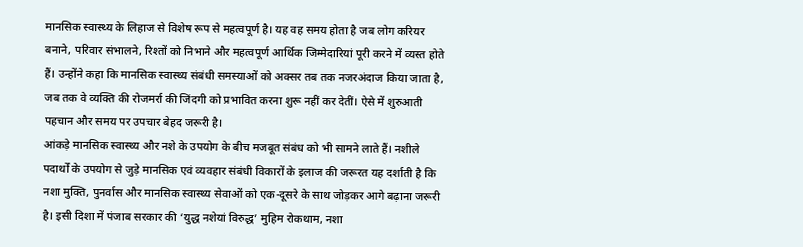मानसिक स्वास्थ्य के लिहाज से विशेष रूप से महत्वपूर्ण है। यह वह समय होता है जब लोग करियर बनाने, परिवार संभालने, रिश्तों को निभाने और महत्वपूर्ण आर्थिक जिम्मेदारियां पूरी करने में व्यस्त होते हैं। उन्होंने कहा कि मानसिक स्वास्थ्य संबंधी समस्याओं को अक्सर तब तक नजरअंदाज किया जाता है, जब तक वे व्यक्ति की रोजमर्रा की जिंदगी को प्रभावित करना शुरू नहीं कर देतीं। ऐसे में शुरुआती पहचान और समय पर उपचार बेहद जरूरी है।
आंकड़े मानसिक स्वास्थ्य और नशे के उपयोग के बीच मजबूत संबंध को भी सामने लाते हैं। नशीले पदार्थों के उपयोग से जुड़े मानसिक एवं व्यवहार संबंधी विकारों के इलाज की जरूरत यह दर्शाती है कि नशा मुक्ति, पुनर्वास और मानसिक स्वास्थ्य सेवाओं को एक-दूसरे के साथ जोड़कर आगे बढ़ाना जरूरी है। इसी दिशा में पंजाब सरकार की ‘युद्ध नशेयां विरुद्ध’ मुहिम रोकथाम, नशा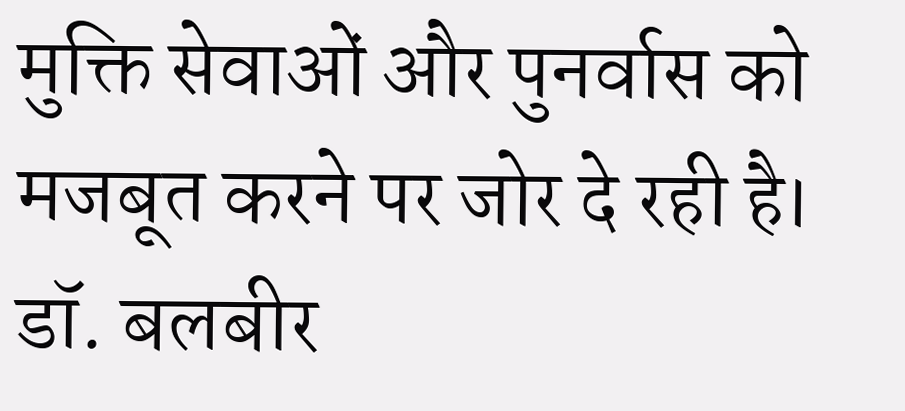मुक्ति सेवाओं और पुनर्वास को मजबूत करने पर जोर दे रही है।
डॉ. बलबीर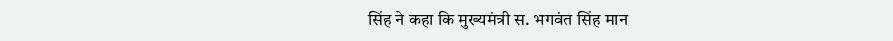सिंह ने कहा कि मुख्यमंत्री स. भगवंत सिंह मान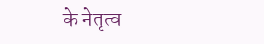के नेतृत्व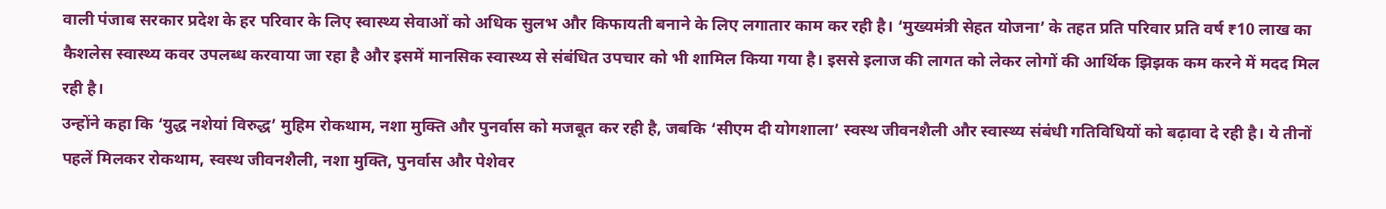वाली पंजाब सरकार प्रदेश के हर परिवार के लिए स्वास्थ्य सेवाओं को अधिक सुलभ और किफायती बनाने के लिए लगातार काम कर रही है। ‘मुख्यमंत्री सेहत योजना’ के तहत प्रति परिवार प्रति वर्ष ₹10 लाख का कैशलेस स्वास्थ्य कवर उपलब्ध करवाया जा रहा है और इसमें मानसिक स्वास्थ्य से संबंधित उपचार को भी शामिल किया गया है। इससे इलाज की लागत को लेकर लोगों की आर्थिक झिझक कम करने में मदद मिल रही है।
उन्होंने कहा कि ‘युद्ध नशेयां विरुद्ध’ मुहिम रोकथाम, नशा मुक्ति और पुनर्वास को मजबूत कर रही है, जबकि ‘सीएम दी योगशाला’ स्वस्थ जीवनशैली और स्वास्थ्य संबंधी गतिविधियों को बढ़ावा दे रही है। ये तीनों पहलें मिलकर रोकथाम, स्वस्थ जीवनशैली, नशा मुक्ति, पुनर्वास और पेशेवर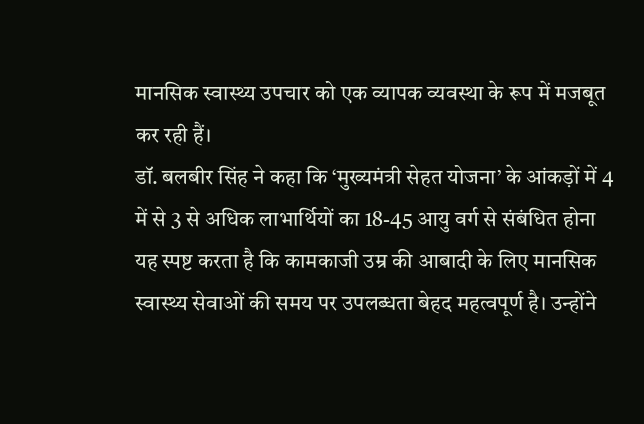मानसिक स्वास्थ्य उपचार को एक व्यापक व्यवस्था के रूप में मजबूत कर रही हैं।
डॉ. बलबीर सिंह ने कहा कि ‘मुख्यमंत्री सेहत योजना’ के आंकड़ों में 4 में से 3 से अधिक लाभार्थियों का 18-45 आयु वर्ग से संबंधित होना यह स्पष्ट करता है कि कामकाजी उम्र की आबादी के लिए मानसिक स्वास्थ्य सेवाओं की समय पर उपलब्धता बेहद महत्वपूर्ण है। उन्होंने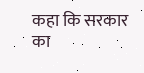कहा कि सरकार का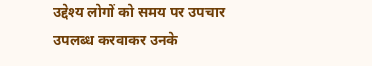उद्देश्य लोगों को समय पर उपचार उपलब्ध करवाकर उनके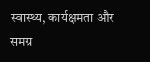स्वास्थ्य, कार्यक्षमता और समग्र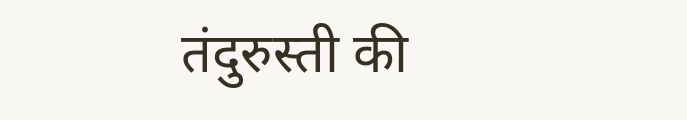तंदुरुस्ती की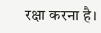रक्षा करना है।